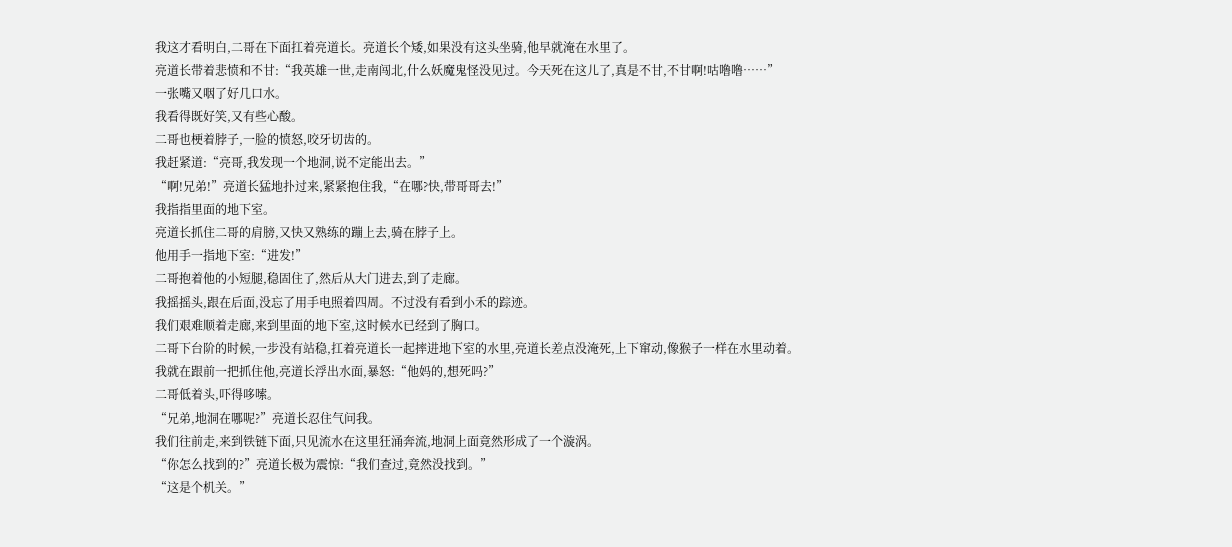我这才看明白,二哥在下面扛着亮道长。亮道长个矮,如果没有这头坐骑,他早就淹在水里了。
亮道长带着悲愤和不甘:“我英雄一世,走南闯北,什么妖魔鬼怪没见过。今天死在这儿了,真是不甘,不甘啊!咕噜噜……”
一张嘴又咽了好几口水。
我看得既好笑,又有些心酸。
二哥也梗着脖子,一脸的愤怒,咬牙切齿的。
我赶紧道:“亮哥,我发现一个地洞,说不定能出去。”
“啊!兄弟!”亮道长猛地扑过来,紧紧抱住我,“在哪?快,带哥哥去!”
我指指里面的地下室。
亮道长抓住二哥的肩膀,又快又熟练的蹦上去,骑在脖子上。
他用手一指地下室:“进发!”
二哥抱着他的小短腿,稳固住了,然后从大门进去,到了走廊。
我摇摇头,跟在后面,没忘了用手电照着四周。不过没有看到小禾的踪迹。
我们艰难顺着走廊,来到里面的地下室,这时候水已经到了胸口。
二哥下台阶的时候,一步没有站稳,扛着亮道长一起摔进地下室的水里,亮道长差点没淹死,上下窜动,像猴子一样在水里动着。
我就在跟前一把抓住他,亮道长浮出水面,暴怒:“他妈的,想死吗?”
二哥低着头,吓得哆嗦。
“兄弟,地洞在哪呢?”亮道长忍住气问我。
我们往前走,来到铁链下面,只见流水在这里狂涌奔流,地洞上面竟然形成了一个漩涡。
“你怎么找到的?”亮道长极为震惊:“我们查过,竟然没找到。”
“这是个机关。”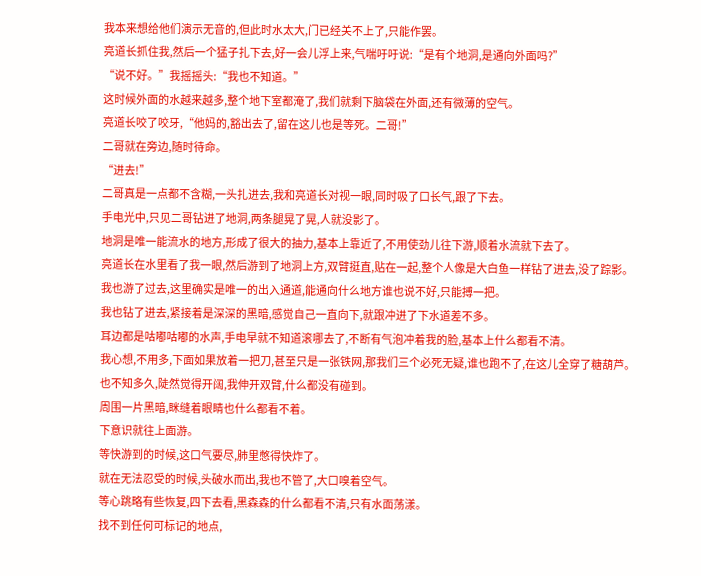我本来想给他们演示无音的,但此时水太大,门已经关不上了,只能作罢。
亮道长抓住我,然后一个猛子扎下去,好一会儿浮上来,气喘吁吁说:“是有个地洞,是通向外面吗?”
“说不好。”我摇摇头:“我也不知道。”
这时候外面的水越来越多,整个地下室都淹了,我们就剩下脑袋在外面,还有微薄的空气。
亮道长咬了咬牙,“他妈的,豁出去了,留在这儿也是等死。二哥!”
二哥就在旁边,随时待命。
“进去!”
二哥真是一点都不含糊,一头扎进去,我和亮道长对视一眼,同时吸了口长气,跟了下去。
手电光中,只见二哥钻进了地洞,两条腿晃了晃,人就没影了。
地洞是唯一能流水的地方,形成了很大的抽力,基本上靠近了,不用使劲儿往下游,顺着水流就下去了。
亮道长在水里看了我一眼,然后游到了地洞上方,双臂挺直,贴在一起,整个人像是大白鱼一样钻了进去,没了踪影。
我也游了过去,这里确实是唯一的出入通道,能通向什么地方谁也说不好,只能搏一把。
我也钻了进去,紧接着是深深的黑暗,感觉自己一直向下,就跟冲进了下水道差不多。
耳边都是咕嘟咕嘟的水声,手电早就不知道滚哪去了,不断有气泡冲着我的脸,基本上什么都看不清。
我心想,不用多,下面如果放着一把刀,甚至只是一张铁网,那我们三个必死无疑,谁也跑不了,在这儿全穿了糖葫芦。
也不知多久,陡然觉得开阔,我伸开双臂,什么都没有碰到。
周围一片黑暗,眯缝着眼睛也什么都看不着。
下意识就往上面游。
等快游到的时候,这口气要尽,肺里憋得快炸了。
就在无法忍受的时候,头破水而出,我也不管了,大口嗅着空气。
等心跳略有些恢复,四下去看,黑森森的什么都看不清,只有水面荡漾。
找不到任何可标记的地点,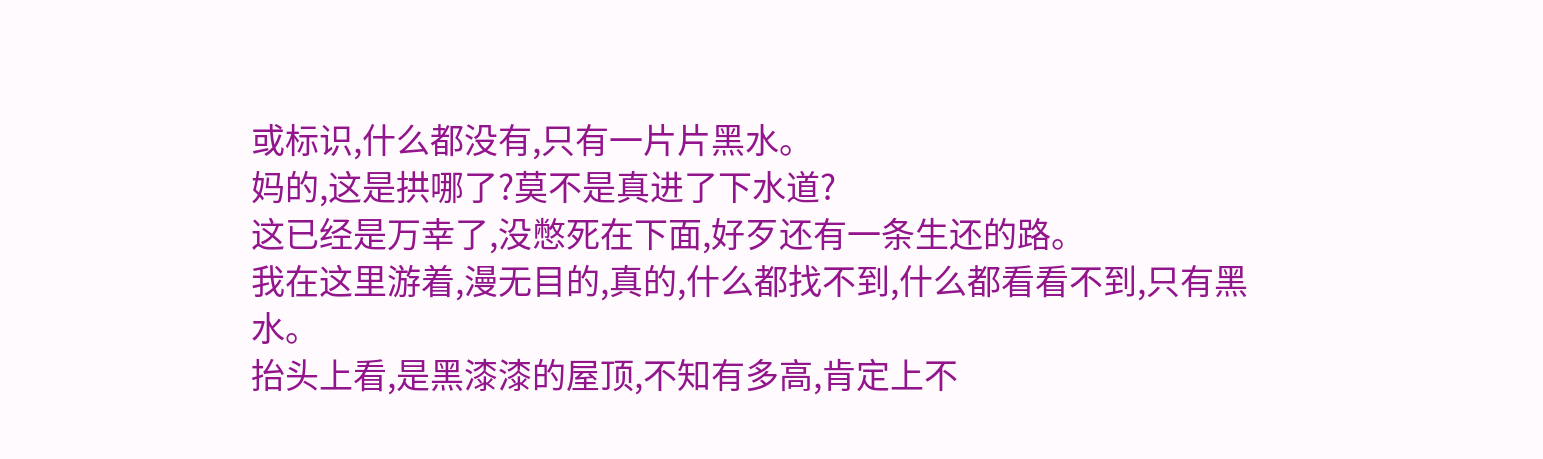或标识,什么都没有,只有一片片黑水。
妈的,这是拱哪了?莫不是真进了下水道?
这已经是万幸了,没憋死在下面,好歹还有一条生还的路。
我在这里游着,漫无目的,真的,什么都找不到,什么都看看不到,只有黑水。
抬头上看,是黑漆漆的屋顶,不知有多高,肯定上不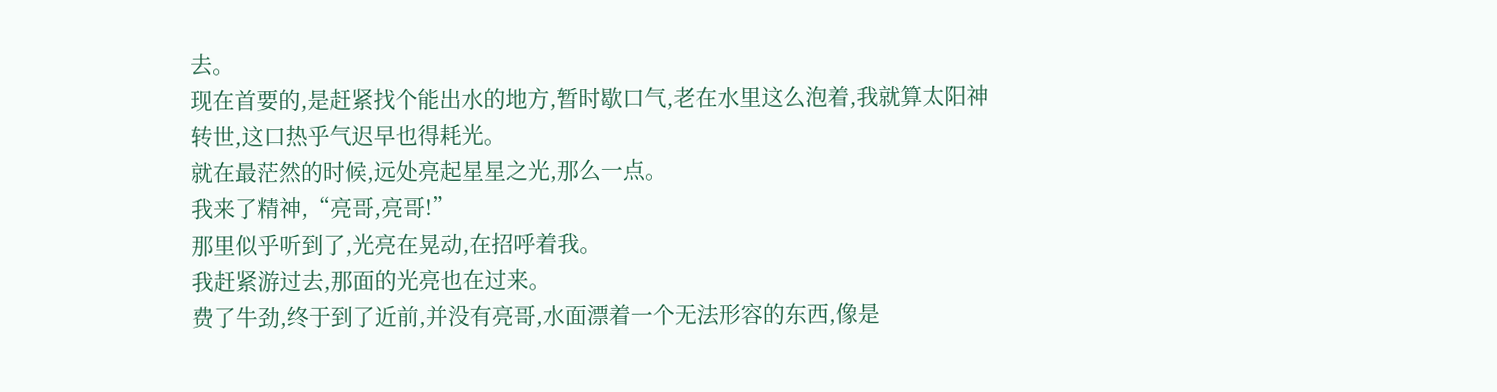去。
现在首要的,是赶紧找个能出水的地方,暂时歇口气,老在水里这么泡着,我就算太阳神转世,这口热乎气迟早也得耗光。
就在最茫然的时候,远处亮起星星之光,那么一点。
我来了精神,“亮哥,亮哥!”
那里似乎听到了,光亮在晃动,在招呼着我。
我赶紧游过去,那面的光亮也在过来。
费了牛劲,终于到了近前,并没有亮哥,水面漂着一个无法形容的东西,像是